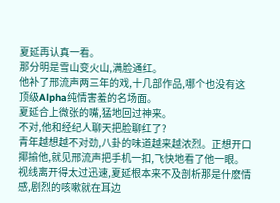夏延再认真一看。
那分明是雪山变火山,满脸通红。
他补了邢流声两三年的戏,十几部作品,哪个也没有这顶级Alpha纯情害羞的名场面。
夏延合上微张的嘴,猛地回过神来。
不对,他和经纪人聊天把脸聊红了?
青年越想越不对劲,八卦的味道越来越浓烈。正想开口揶揄他,就见邢流声把手机一扣,飞快地看了他一眼。
视线离开得太过迅速,夏延根本来不及剖析那是什麽情感,剧烈的咳嗽就在耳边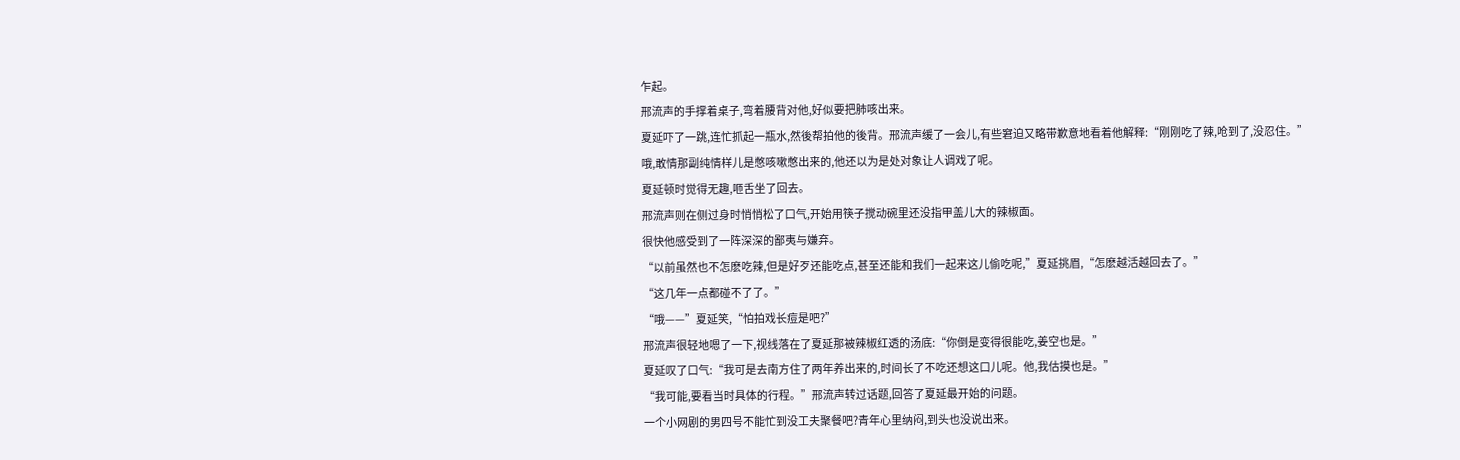乍起。
邢流声的手撑着桌子,弯着腰背对他,好似要把肺咳出来。
夏延吓了一跳,连忙抓起一瓶水,然後帮拍他的後背。邢流声缓了一会儿,有些窘迫又略带歉意地看着他解释:“刚刚吃了辣,呛到了,没忍住。”
哦,敢情那副纯情样儿是憋咳嗽憋出来的,他还以为是处对象让人调戏了呢。
夏延顿时觉得无趣,咂舌坐了回去。
邢流声则在侧过身时悄悄松了口气,开始用筷子搅动碗里还没指甲盖儿大的辣椒面。
很快他感受到了一阵深深的鄙夷与嫌弃。
“以前虽然也不怎麽吃辣,但是好歹还能吃点,甚至还能和我们一起来这儿偷吃呢,”夏延挑眉,“怎麽越活越回去了。”
“这几年一点都碰不了了。”
“哦——”夏延笑,“怕拍戏长痘是吧?”
邢流声很轻地嗯了一下,视线落在了夏延那被辣椒红透的汤底:“你倒是变得很能吃,姜空也是。”
夏延叹了口气:“我可是去南方住了两年养出来的,时间长了不吃还想这口儿呢。他,我估摸也是。”
“我可能,要看当时具体的行程。”邢流声转过话题,回答了夏延最开始的问题。
一个小网剧的男四号不能忙到没工夫聚餐吧?青年心里纳闷,到头也没说出来。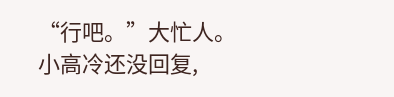“行吧。”大忙人。
小高冷还没回复,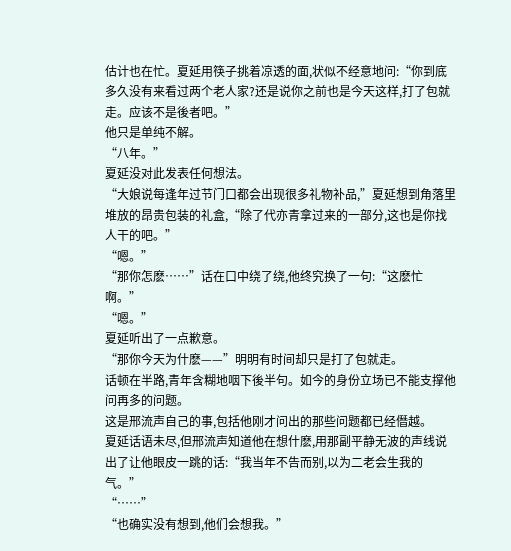估计也在忙。夏延用筷子挑着凉透的面,状似不经意地问:“你到底多久没有来看过两个老人家?还是说你之前也是今天这样,打了包就走。应该不是後者吧。”
他只是单纯不解。
“八年。”
夏延没对此发表任何想法。
“大娘说每逢年过节门口都会出现很多礼物补品,”夏延想到角落里堆放的昂贵包装的礼盒,“除了代亦青拿过来的一部分,这也是你找人干的吧。”
“嗯。”
“那你怎麽……”话在口中绕了绕,他终究换了一句:“这麽忙啊。”
“嗯。”
夏延听出了一点歉意。
“那你今天为什麽——”明明有时间却只是打了包就走。
话顿在半路,青年含糊地咽下後半句。如今的身份立场已不能支撑他问再多的问题。
这是邢流声自己的事,包括他刚才问出的那些问题都已经僭越。
夏延话语未尽,但邢流声知道他在想什麽,用那副平静无波的声线说出了让他眼皮一跳的话:“我当年不告而别,以为二老会生我的气。”
“……”
“也确实没有想到,他们会想我。”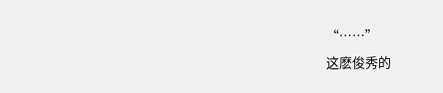“……”
这麽俊秀的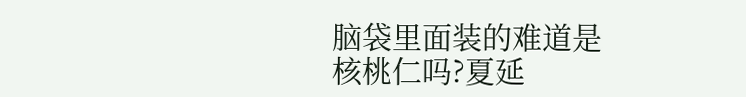脑袋里面装的难道是核桃仁吗?夏延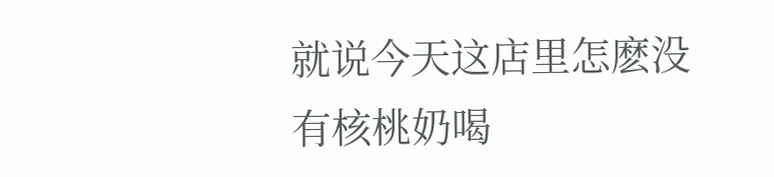就说今天这店里怎麽没有核桃奶喝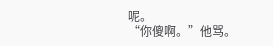呢。
“你傻啊。”他骂。